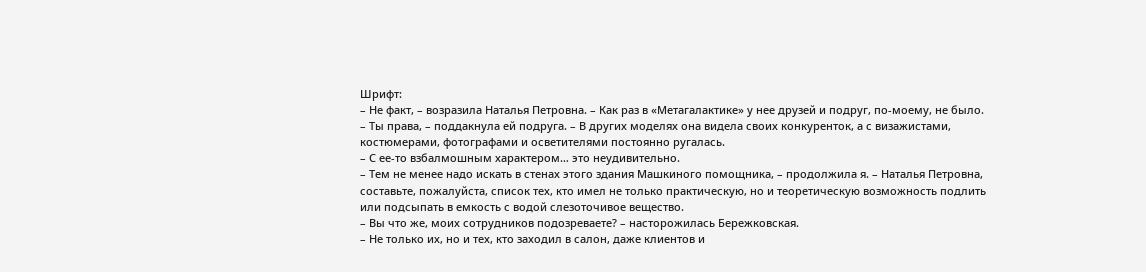Шрифт:
– Не факт, – возразила Наталья Петровна. – Как раз в «Метагалактике» у нее друзей и подруг, по-моему, не было.
– Ты права, – поддакнула ей подруга. – В других моделях она видела своих конкуренток, а с визажистами, костюмерами, фотографами и осветителями постоянно ругалась.
– С ее-то взбалмошным характером… это неудивительно.
– Тем не менее надо искать в стенах этого здания Машкиного помощника, – продолжила я. – Наталья Петровна, составьте, пожалуйста, список тех, кто имел не только практическую, но и теоретическую возможность подлить или подсыпать в емкость с водой слезоточивое вещество.
– Вы что же, моих сотрудников подозреваете? – насторожилась Бережковская.
– Не только их, но и тех, кто заходил в салон, даже клиентов и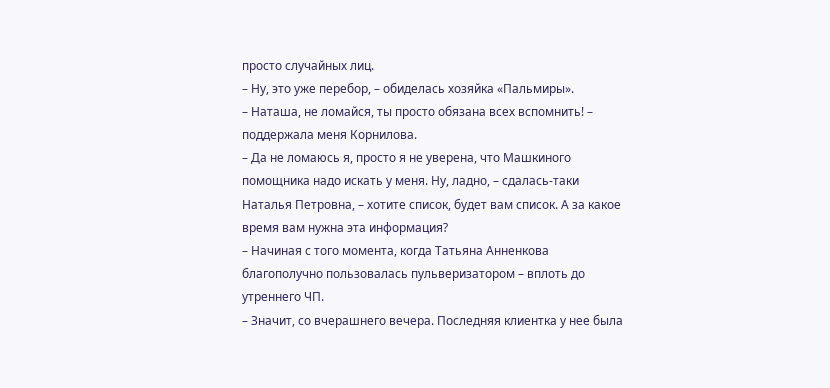просто случайных лиц.
– Ну, это уже перебор, – обиделась хозяйка «Пальмиры».
– Наташа, не ломайся, ты просто обязана всех вспомнить! – поддержала меня Корнилова.
– Да не ломаюсь я, просто я не уверена, что Машкиного помощника надо искать у меня. Ну, ладно, – сдалась-таки Наталья Петровна, – хотите список, будет вам список. А за какое время вам нужна эта информация?
– Начиная с того момента, когда Татьяна Анненкова благополучно пользовалась пульверизатором – вплоть до утреннего ЧП.
– Значит, со вчерашнего вечера. Последняя клиентка у нее была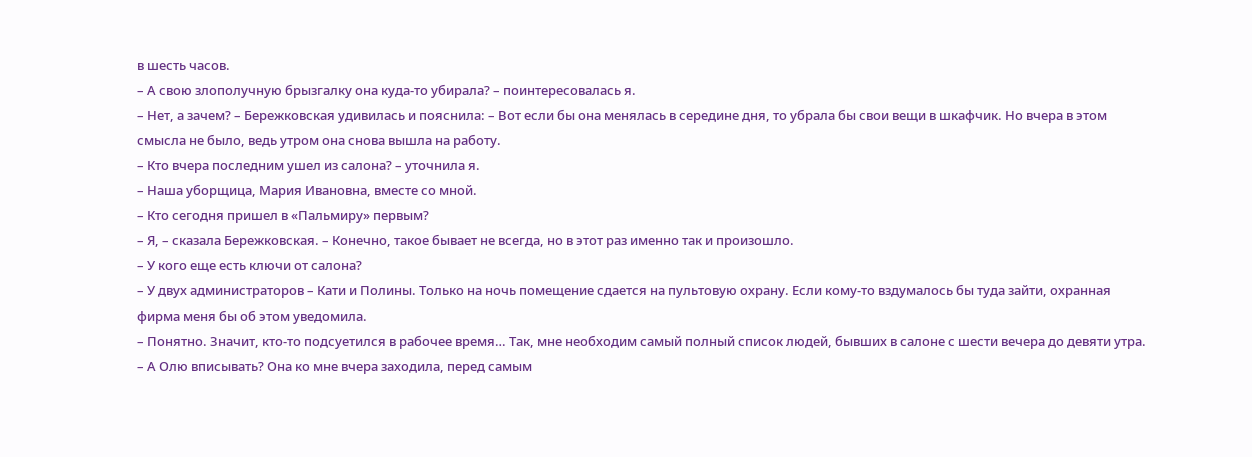в шесть часов.
– А свою злополучную брызгалку она куда-то убирала? – поинтересовалась я.
– Нет, а зачем? – Бережковская удивилась и пояснила: – Вот если бы она менялась в середине дня, то убрала бы свои вещи в шкафчик. Но вчера в этом смысла не было, ведь утром она снова вышла на работу.
– Кто вчера последним ушел из салона? – уточнила я.
– Наша уборщица, Мария Ивановна, вместе со мной.
– Кто сегодня пришел в «Пальмиру» первым?
– Я, – сказала Бережковская. – Конечно, такое бывает не всегда, но в этот раз именно так и произошло.
– У кого еще есть ключи от салона?
– У двух администраторов – Кати и Полины. Только на ночь помещение сдается на пультовую охрану. Если кому-то вздумалось бы туда зайти, охранная фирма меня бы об этом уведомила.
– Понятно. Значит, кто-то подсуетился в рабочее время… Так, мне необходим самый полный список людей, бывших в салоне с шести вечера до девяти утра.
– А Олю вписывать? Она ко мне вчера заходила, перед самым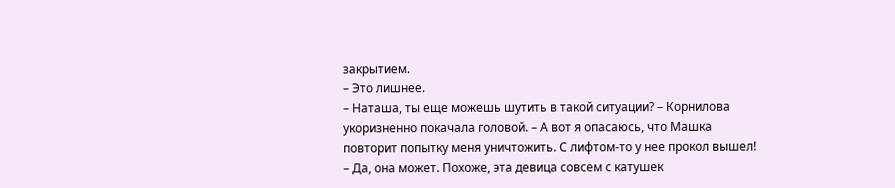закрытием.
– Это лишнее.
– Наташа, ты еще можешь шутить в такой ситуации? – Корнилова укоризненно покачала головой. – А вот я опасаюсь, что Машка повторит попытку меня уничтожить. С лифтом-то у нее прокол вышел!
– Да, она может. Похоже, эта девица совсем с катушек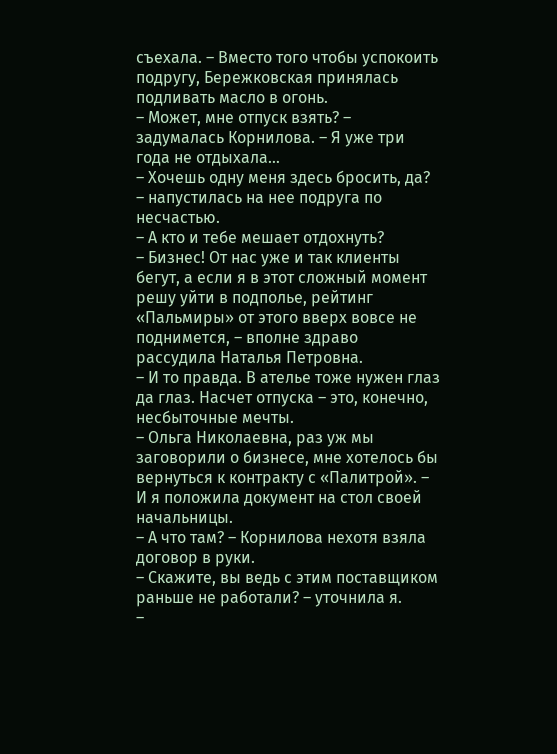съехала. – Вместо того чтобы успокоить подругу, Бережковская принялась подливать масло в огонь.
– Может, мне отпуск взять? – задумалась Корнилова. – Я уже три года не отдыхала…
– Хочешь одну меня здесь бросить, да? – напустилась на нее подруга по несчастью.
– А кто и тебе мешает отдохнуть?
– Бизнес! От нас уже и так клиенты бегут, а если я в этот сложный момент решу уйти в подполье, рейтинг «Пальмиры» от этого вверх вовсе не поднимется, – вполне здраво рассудила Наталья Петровна.
– И то правда. В ателье тоже нужен глаз да глаз. Насчет отпуска – это, конечно, несбыточные мечты.
– Ольга Николаевна, раз уж мы заговорили о бизнесе, мне хотелось бы вернуться к контракту с «Палитрой». – И я положила документ на стол своей начальницы.
– А что там? – Корнилова нехотя взяла договор в руки.
– Скажите, вы ведь с этим поставщиком раньше не работали? – уточнила я.
–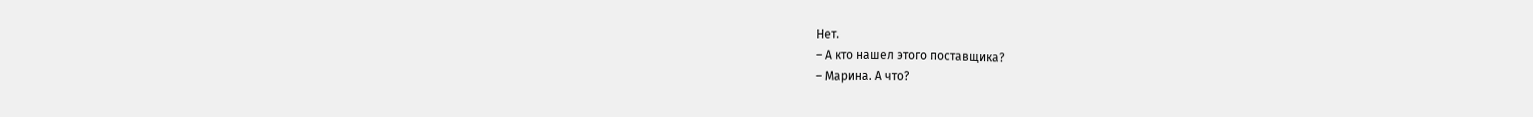Нет.
– А кто нашел этого поставщика?
– Марина. А что?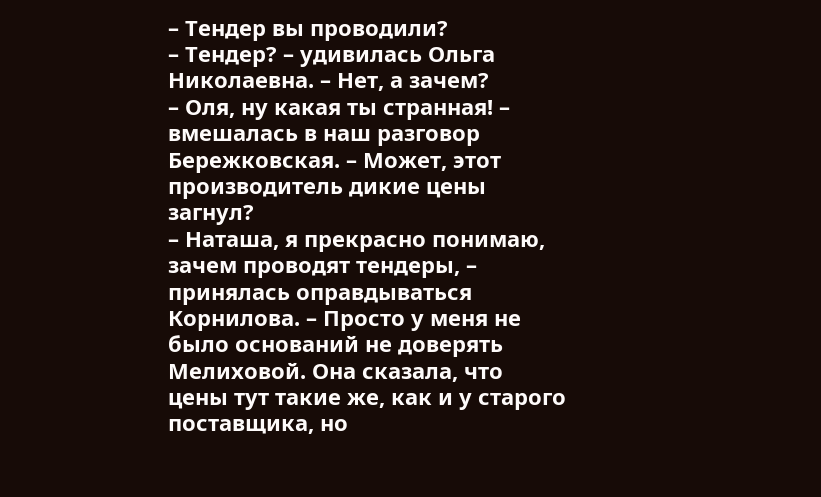– Тендер вы проводили?
– Тендер? – удивилась Ольга Николаевна. – Нет, а зачем?
– Оля, ну какая ты странная! – вмешалась в наш разговор Бережковская. – Может, этот производитель дикие цены загнул?
– Наташа, я прекрасно понимаю, зачем проводят тендеры, – принялась оправдываться Корнилова. – Просто у меня не было оснований не доверять Мелиховой. Она сказала, что цены тут такие же, как и у старого поставщика, но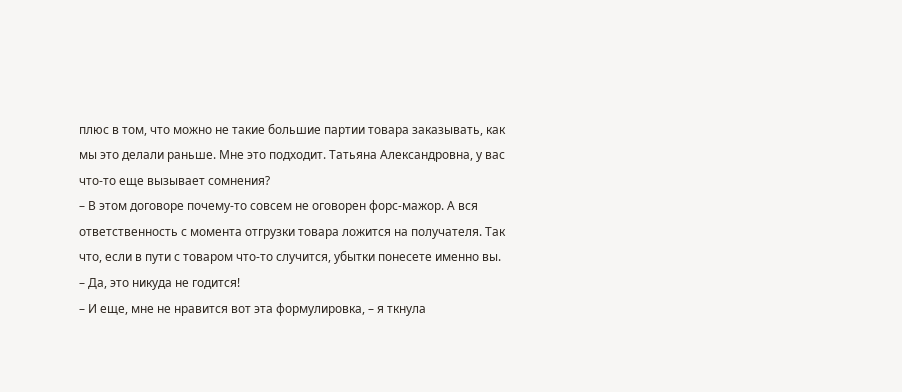плюс в том, что можно не такие большие партии товара заказывать, как мы это делали раньше. Мне это подходит. Татьяна Александровна, у вас что-то еще вызывает сомнения?
– В этом договоре почему-то совсем не оговорен форс-мажор. А вся ответственность с момента отгрузки товара ложится на получателя. Так что, если в пути с товаром что-то случится, убытки понесете именно вы.
– Да, это никуда не годится!
– И еще, мне не нравится вот эта формулировка, – я ткнула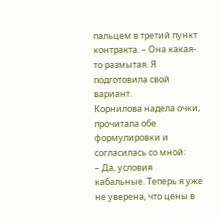пальцем в третий пункт контракта. – Она какая-то размытая. Я подготовила свой вариант.
Корнилова надела очки, прочитала обе формулировки и согласилась со мной:
– Да, условия кабальные. Теперь я уже не уверена, что цены в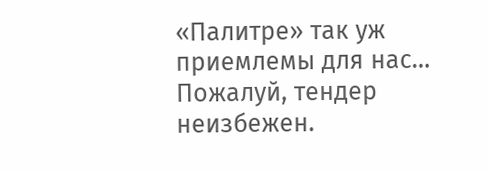«Палитре» так уж приемлемы для нас… Пожалуй, тендер неизбежен.